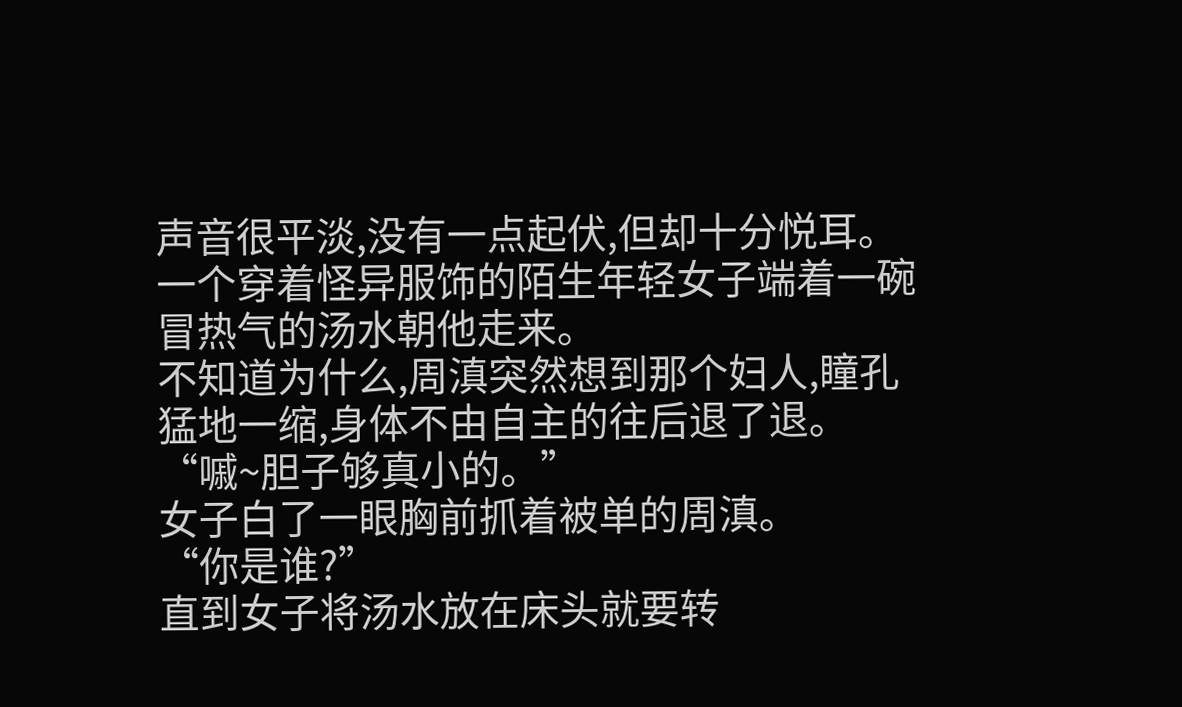声音很平淡,没有一点起伏,但却十分悦耳。
一个穿着怪异服饰的陌生年轻女子端着一碗冒热气的汤水朝他走来。
不知道为什么,周滇突然想到那个妇人,瞳孔猛地一缩,身体不由自主的往后退了退。
“嘁~胆子够真小的。”
女子白了一眼胸前抓着被单的周滇。
“你是谁?”
直到女子将汤水放在床头就要转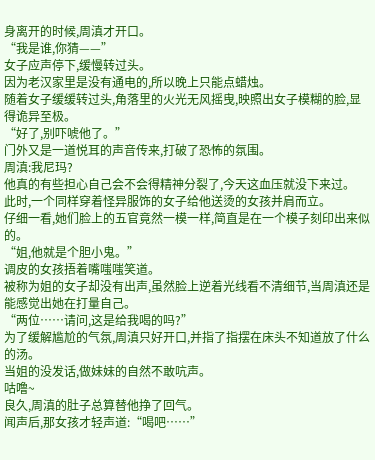身离开的时候,周滇才开口。
“我是谁,你猜——”
女子应声停下,缓慢转过头。
因为老汉家里是没有通电的,所以晚上只能点蜡烛。
随着女子缓缓转过头,角落里的火光无风摇曳,映照出女子模糊的脸,显得诡异至极。
“好了,别吓唬他了。”
门外又是一道悦耳的声音传来,打破了恐怖的氛围。
周滇:我尼玛?
他真的有些担心自己会不会得精神分裂了,今天这血压就没下来过。
此时,一个同样穿着怪异服饰的女子给他送烫的女孩并肩而立。
仔细一看,她们脸上的五官竟然一模一样,简直是在一个模子刻印出来似的。
“姐,他就是个胆小鬼。”
调皮的女孩捂着嘴嗤嗤笑道。
被称为姐的女子却没有出声,虽然脸上逆着光线看不清细节,当周滇还是能感觉出她在打量自己。
“两位……请问,这是给我喝的吗?”
为了缓解尴尬的气氛,周滇只好开口,并指了指摆在床头不知道放了什么的汤。
当姐的没发话,做妹妹的自然不敢吭声。
咕噜~
良久,周滇的肚子总算替他挣了回气。
闻声后,那女孩才轻声道:“喝吧……”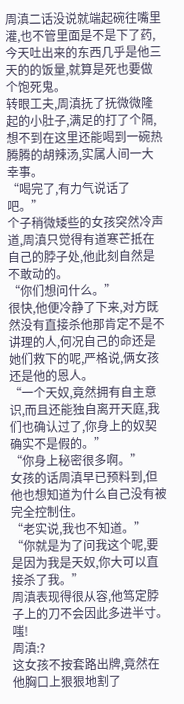周滇二话没说就端起碗往嘴里灌,也不管里面是不是下了药,今天吐出来的东西几乎是他三天的的饭量,就算是死也要做个饱死鬼。
转眼工夫,周滇抚了抚微微隆起的小肚子,满足的打了个隔,想不到在这里还能喝到一碗热腾腾的胡辣汤,实属人间一大幸事。
“喝完了,有力气说话了吧。”
个子稍微矮些的女孩突然冷声道,周滇只觉得有道寒芒抵在自己的脖子处,他此刻自然是不敢动的。
“你们想问什么。”
很快,他便冷静了下来,对方既然没有直接杀他那肯定不是不讲理的人,何况自己的命还是她们救下的呢,严格说,俩女孩还是他的恩人。
“一个天奴,竟然拥有自主意识,而且还能独自离开天庭,我们也确认过了,你身上的奴契确实不是假的。”
“你身上秘密很多啊。”
女孩的话周滇早已预料到,但他也想知道为什么自己没有被完全控制住。
“老实说,我也不知道。”
“你就是为了问我这个呢,要是因为我是天奴,你大可以直接杀了我。”
周滇表现得很从容,他笃定脖子上的刀不会因此多进半寸。
嗤!
周滇:?
这女孩不按套路出牌,竟然在他胸口上狠狠地割了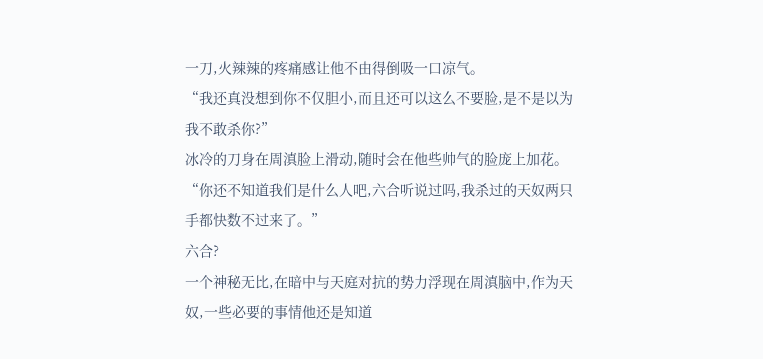一刀,火辣辣的疼痛感让他不由得倒吸一口凉气。
“我还真没想到你不仅胆小,而且还可以这么不要脸,是不是以为我不敢杀你?”
冰冷的刀身在周滇脸上滑动,随时会在他些帅气的脸庞上加花。
“你还不知道我们是什么人吧,六合听说过吗,我杀过的天奴两只手都快数不过来了。”
六合?
一个神秘无比,在暗中与天庭对抗的势力浮现在周滇脑中,作为天奴,一些必要的事情他还是知道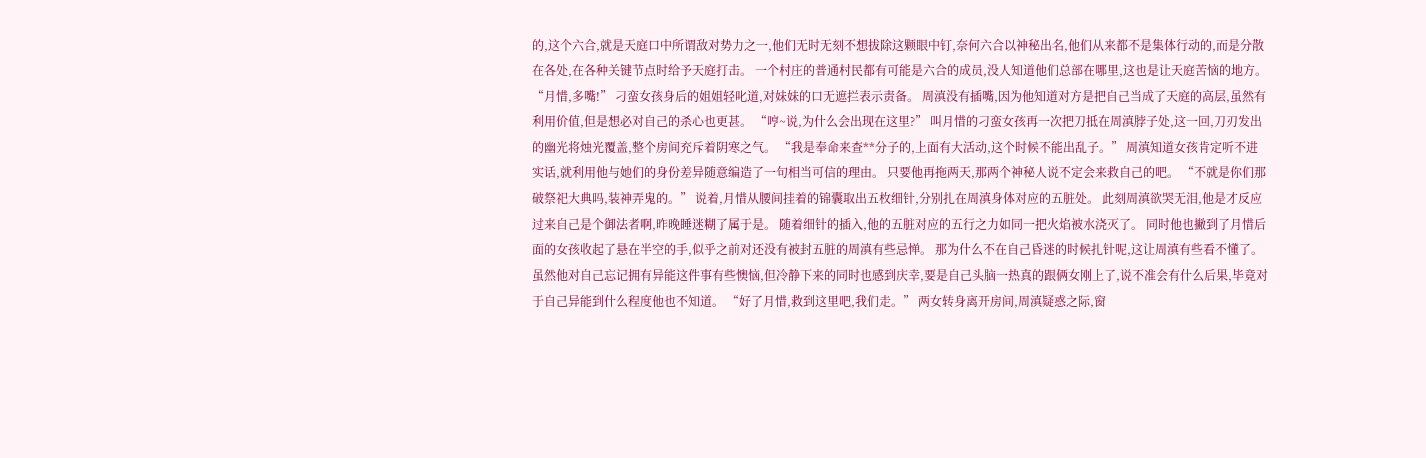的,这个六合,就是天庭口中所谓敌对势力之一,他们无时无刻不想拔除这颗眼中钉,奈何六合以神秘出名,他们从来都不是集体行动的,而是分散在各处,在各种关键节点时给予天庭打击。 一个村庄的普通村民都有可能是六合的成员,没人知道他们总部在哪里,这也是让天庭苦恼的地方。 “月惜,多嘴!” 刁蛮女孩身后的姐姐轻叱道,对妹妹的口无遮拦表示责备。 周滇没有插嘴,因为他知道对方是把自己当成了天庭的高层,虽然有利用价值,但是想必对自己的杀心也更甚。 “哼~说,为什么会出现在这里?” 叫月惜的刁蛮女孩再一次把刀抵在周滇脖子处,这一回,刀刃发出的幽光将烛光覆盖,整个房间充斥着阴寒之气。 “我是奉命来查**分子的,上面有大活动,这个时候不能出乱子。” 周滇知道女孩肯定听不进实话,就利用他与她们的身份差异随意编造了一句相当可信的理由。 只要他再拖两天,那两个神秘人说不定会来救自己的吧。 “不就是你们那破祭祀大典吗,装神弄鬼的。” 说着,月惜从腰间挂着的锦囊取出五枚细针,分别扎在周滇身体对应的五脏处。 此刻周滇欲哭无泪,他是才反应过来自己是个御法者啊,昨晚睡迷糊了属于是。 随着细针的插入,他的五脏对应的五行之力如同一把火焰被水浇灭了。 同时他也撇到了月惜后面的女孩收起了悬在半空的手,似乎之前对还没有被封五脏的周滇有些忌惮。 那为什么不在自己昏迷的时候扎针呢,这让周滇有些看不懂了。 虽然他对自己忘记拥有异能这件事有些懊恼,但冷静下来的同时也感到庆幸,要是自己头脑一热真的跟俩女刚上了,说不准会有什么后果,毕竟对于自己异能到什么程度他也不知道。 “好了月惜,救到这里吧,我们走。” 两女转身离开房间,周滇疑惑之际,窗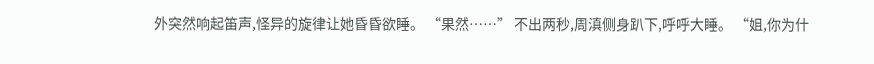外突然响起笛声,怪异的旋律让她昏昏欲睡。 “果然……” 不出两秒,周滇侧身趴下,呼呼大睡。 “姐,你为什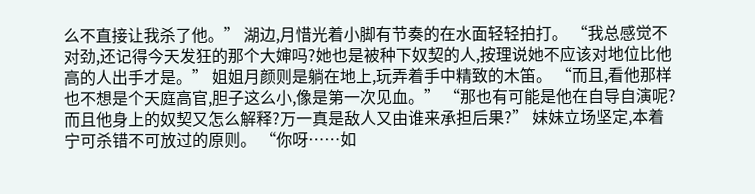么不直接让我杀了他。” 湖边,月惜光着小脚有节奏的在水面轻轻拍打。 “我总感觉不对劲,还记得今天发狂的那个大婶吗?她也是被种下奴契的人,按理说她不应该对地位比他高的人出手才是。” 姐姐月颜则是躺在地上,玩弄着手中精致的木笛。 “而且,看他那样也不想是个天庭高官,胆子这么小,像是第一次见血。” “那也有可能是他在自导自演呢?而且他身上的奴契又怎么解释?万一真是敌人又由谁来承担后果?” 妹妹立场坚定,本着宁可杀错不可放过的原则。 “你呀……如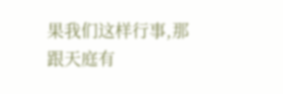果我们这样行事,那跟天庭有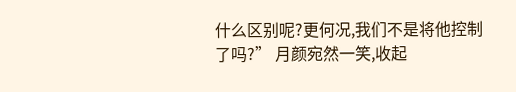什么区别呢?更何况,我们不是将他控制了吗?” 月颜宛然一笑,收起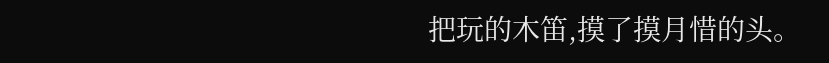把玩的木笛,摸了摸月惜的头。